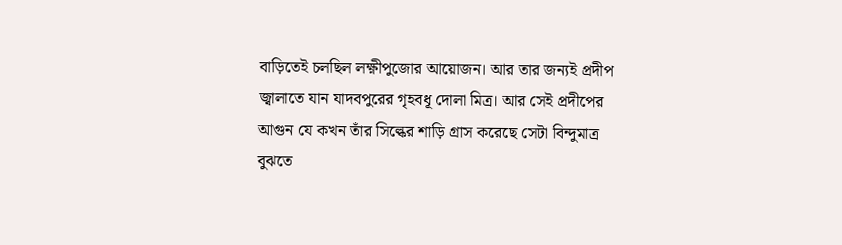বাড়িতেই চলছিল লক্ষ্ণীপুজোর আয়োজন। আর তার জন্যই প্রদীপ জ্বালাতে যান যাদবপুরের গৃহবধূ দোলা মিত্র। আর সেই প্রদীপের আগুন যে কখন তাঁর সিল্কের শাড়ি গ্রাস করেছে সেটা বিন্দুমাত্র বুঝতে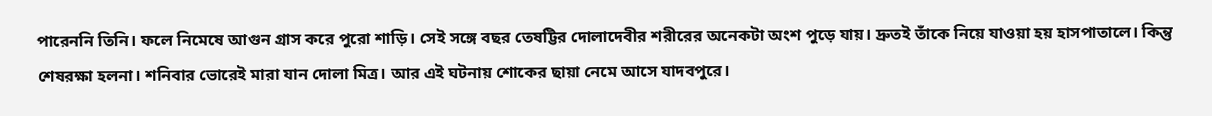পারেননি তিনি। ফলে নিমেষে আগুন গ্রাস করে পুরো শাড়ি। সেই সঙ্গে বছর তেষট্টির দোলাদেবীর শরীরের অনেকটা অংশ পুড়ে যায়। দ্রুতই তাঁকে নিয়ে যাওয়া হয় হাসপাতালে। কিন্তু শেষরক্ষা হলনা। শনিবার ভোরেই মারা যান দোলা মিত্র। আর এই ঘটনায় শোকের ছায়া নেমে আসে যাদবপুরে।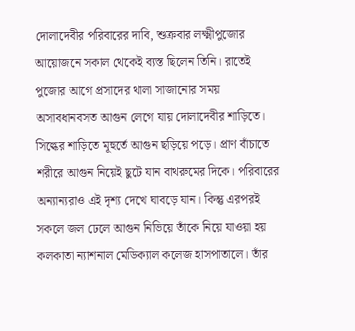দোলাদেবীর পরিবারের দাবি, শুক্রবার লক্ষ্মীপুজোর আয়োজনে সকাল থেকেই ব্যস্ত ছিলেন তিনি। রাতেই পুজোর আগে প্রসাদের থালা সাজানোর সময় অসাবধানবসত আগুন লেগে যায় দোলাদেবীর শাড়িতে। সিল্কের শাড়িতে মূহুর্তে আগুন ছড়িয়ে পড়ে। প্রাণ বাঁচাতে শরীরে আগুন নিয়েই ছুটে যান বাথরুমের দিকে। পরিবারের অন্যান্যরাও এই দৃশ্য দেখে ঘাবড়ে যান। কিন্তু এরপরই সকলে জল ঢেলে আগুন নিভিয়ে তাঁকে নিয়ে যাওয়া হয় কলকাতা ন্যাশনাল মেডিক্যাল কলেজ হাসপাতালে। তাঁর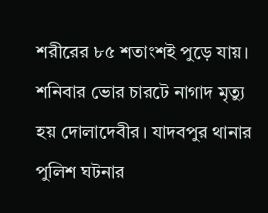শরীরের ৮৫ শতাংশই পুড়ে যায়। শনিবার ভোর চারটে নাগাদ মৃত্যু হয় দোলাদেবীর। যাদবপুর থানার পুলিশ ঘটনার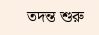তদন্ত শুরু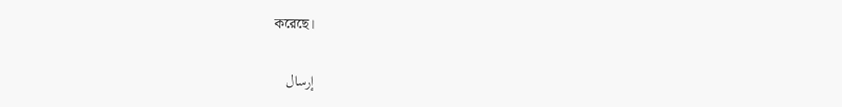করেছে।

إرسال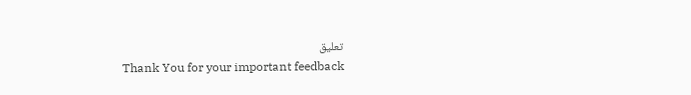تعليق
Thank You for your important feedback